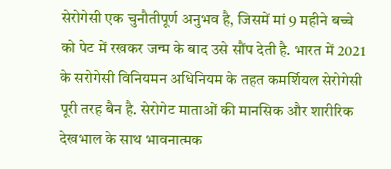सेरोगेसी एक चुनौतीपूर्ण अनुभव है, जिसमें मां 9 महीने बच्चे को पेट में रखकर जन्म के बाद उसे सौंप देती है. भारत में 2021 के सरोगेसी विनियमन अधिनियम के तहत कमर्शियल सेरोगेसी पूरी तरह बैन है. सेरोगेट माताओं की मानसिक और शारीरिक देखभाल के साथ भावनात्मक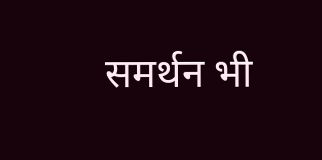समर्थन भी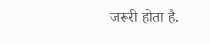जरूरी होता है.